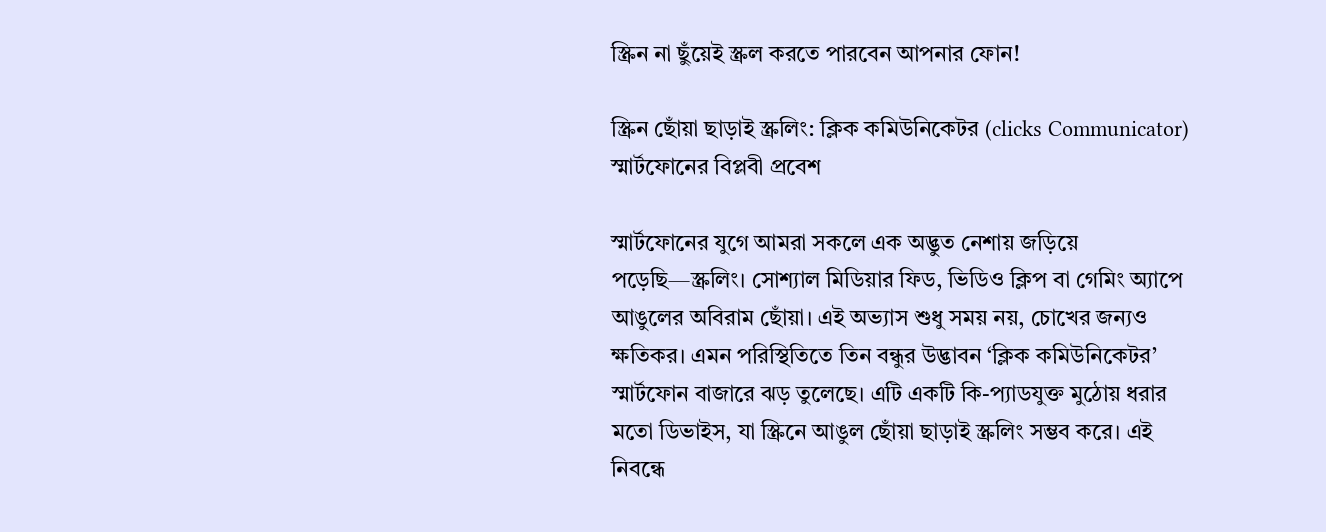স্ক্রিন না ছুঁয়েই স্ক্রল করতে পারবেন আপনার ফোন!

স্ক্রিন ছোঁয়া ছাড়াই স্ক্রলিং: ক্লিক কমিউনিকেটর (clicks Communicator) স্মার্টফোনের বিপ্লবী প্রবেশ

স্মার্টফোনের যুগে আমরা সকলে এক অদ্ভুত নেশায় জড়িয়ে পড়েছি—স্ক্রলিং। সোশ্যাল মিডিয়ার ফিড, ভিডিও ক্লিপ বা গেমিং অ্যাপে আঙুলের অবিরাম ছোঁয়া। এই অভ্যাস শুধু সময় নয়, চোখের জন্যও ক্ষতিকর। এমন পরিস্থিতিতে তিন বন্ধুর উদ্ভাবন ‘ক্লিক কমিউনিকেটর’ স্মার্টফোন বাজারে ঝড় তুলেছে। এটি একটি কি-প্যাডযুক্ত মুঠোয় ধরার মতো ডিভাইস, যা স্ক্রিনে আঙুল ছোঁয়া ছাড়াই স্ক্রলিং সম্ভব করে। এই নিবন্ধে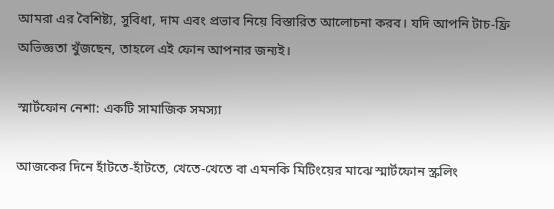আমরা এর বৈশিষ্ট্য, সুবিধা, দাম এবং প্রভাব নিয়ে বিস্তারিত আলোচনা করব। যদি আপনি টাচ-ফ্রি অভিজ্ঞতা খুঁজছেন, তাহলে এই ফোন আপনার জন্যই।

স্মার্টফোন নেশা: একটি সামাজিক সমস্যা

আজকের দিনে হাঁটতে-হাঁটতে, খেতে-খেতে বা এমনকি মিটিংয়ের মাঝে স্মার্টফোন স্ক্রলিং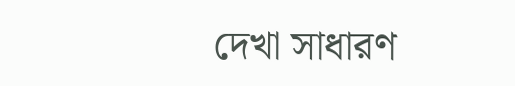দেখা সাধারণ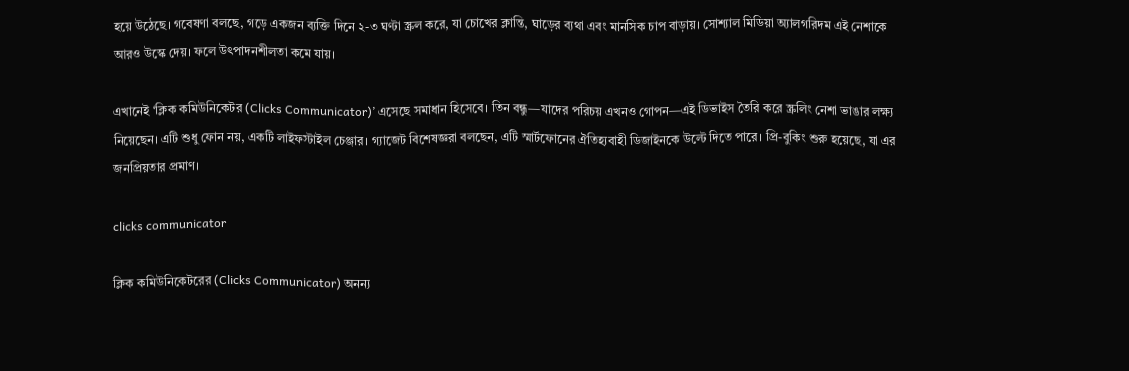হয়ে উঠেছে। গবেষণা বলছে, গড়ে একজন ব্যক্তি দিনে ২-৩ ঘণ্টা স্ক্রল করে, যা চোখের ক্লান্তি, ঘাড়ের ব্যথা এবং মানসিক চাপ বাড়ায়। সোশ্যাল মিডিয়া অ্যালগরিদম এই নেশাকে আরও উস্কে দেয়। ফলে উৎপাদনশীলতা কমে যায়।

এখানেই ‘ক্লিক কমিউনিকেটর (Clicks Communicator)’ এসেছে সমাধান হিসেবে। তিন বন্ধু—যাদের পরিচয় এখনও গোপন—এই ডিভাইস তৈরি করে স্ক্রলিং নেশা ভাঙার লক্ষ্য নিয়েছেন। এটি শুধু ফোন নয়, একটি লাইফস্টাইল চেঞ্জার। গ্যাজেট বিশেষজ্ঞরা বলছেন, এটি স্মার্টফোনের ঐতিহ্যবাহী ডিজাইনকে উল্টে দিতে পারে। প্রি-বুকিং শুরু হয়েছে, যা এর জনপ্রিয়তার প্রমাণ।

clicks communicator

ক্লিক কমিউনিকেটরের (Clicks Communicator) অনন্য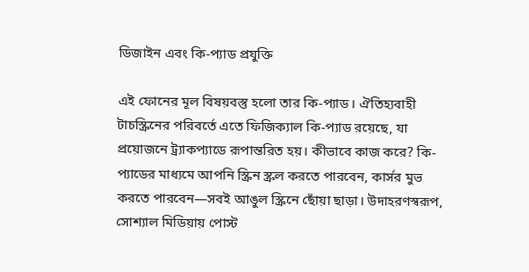ডিজাইন এবং কি-প্যাড প্রযুক্তি

এই ফোনের মূল বিষয়বস্তু হলো তার কি-প্যাড। ঐতিহ্যবাহী টাচস্ক্রিনের পরিবর্তে এতে ফিজিক্যাল কি-প্যাড রয়েছে, যা প্রয়োজনে ট্র্যাকপ্যাডে রূপান্তরিত হয়। কীভাবে কাজ করে? কি-প্যাডের মাধ্যমে আপনি স্ক্রিন স্ক্রল করতে পারবেন, কার্সর মুভ করতে পারবেন—সবই আঙুল স্ক্রিনে ছোঁয়া ছাড়া। উদাহরণস্বরূপ, সোশ্যাল মিডিয়ায় পোস্ট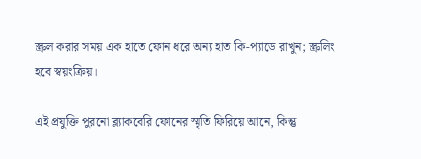স্ক্রল করার সময় এক হাতে ফোন ধরে অন্য হাত কি-প্যাডে রাখুন; স্ক্রলিং হবে স্বয়ংক্রিয়।

এই প্রযুক্তি পুরনো ব্ল্যাকবেরি ফোনের স্মৃতি ফিরিয়ে আনে, কিন্তু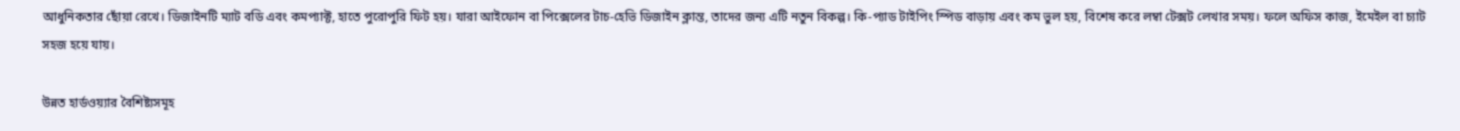আধুনিকতার ছোঁয়া রেখে। ডিজাইনটি ম্যাট বডি এবং কমপ্যাক্ট, হাতে পুরোপুরি ফিট হয়। যারা আইফোন বা পিক্সেলের টাচ-হেভি ডিজাইন ক্লান্ত, তাদের জন্য এটি নতুন বিকল্প। কি-প্যাড টাইপিং স্পিড বাড়ায় এবং কম ভুল হয়, বিশেষ করে লম্বা টেক্সট লেখার সময়। ফলে অফিস কাজ, ইমেইল বা চ্যাট সহজ হয়ে যায়।

উন্নত হার্ডওয়্যার বৈশিষ্ট্যসমূহ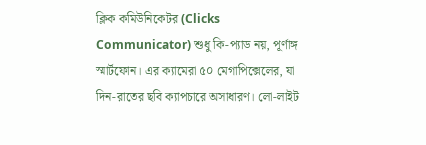ক্লিক কমিউনিকেটর (Clicks Communicator) শুধু কি-প্যাড নয়, পূর্ণাঙ্গ স্মার্টফোন। এর ক্যামেরা ৫০ মেগাপিক্সেলের, যা দিন-রাতের ছবি ক্যাপচারে অসাধারণ। লো-লাইট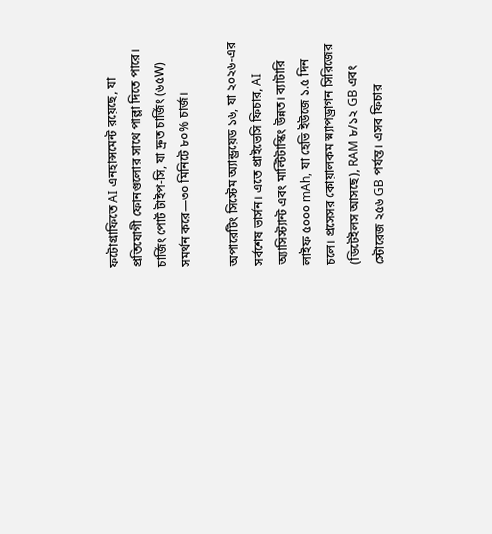ফটোগ্রাফিতে AI এনহান্সমেন্ট রয়েছে, যা প্রতিযোগী ফোনগুলোর সাথে পাল্লা দিতে পারে। চার্জিং পোর্ট টাইপ-সি, যা দ্রুত চার্জিং (৬৫W) সমর্থন করে—৩০ মিনিটে ৮০% চার্জ।

অপারেটিং সিস্টেম অ্যান্ড্রয়েড ১৬, যা ২০২৬-এর সর্বশেষ ভার্সন। এতে প্রাইভেসি ফিচার, AI অ্যাসিস্ট্যান্ট এবং মাল্টিটাস্কিং উন্নত। ব্যাটারি লাইফ ৫০০০ mAh, যা হেভি ইউজে ১.৫ দিন চলে। প্রসেসর কোয়ালকম স্ন্যাপড্রাগন সিরিজের (ডিটেইলস আসছে), RAM ৮/১২ GB এবং স্টোরেজ ২৫৬ GB পর্যন্ত। এসব ফিচার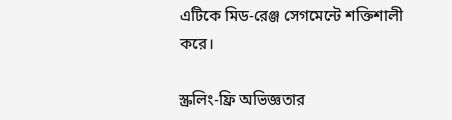এটিকে মিড-রেঞ্জ সেগমেন্টে শক্তিশালী করে।

স্ক্রলিং-ফ্রি অভিজ্ঞতার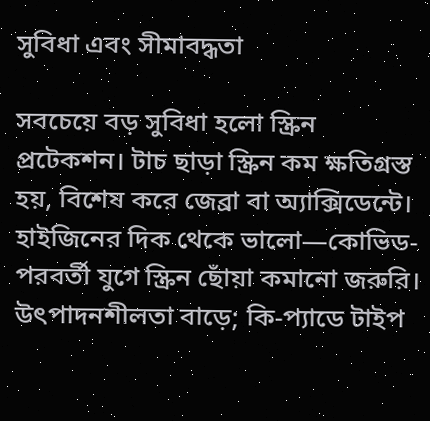সুবিধা এবং সীমাবদ্ধতা

সবচেয়ে বড় সুবিধা হলো স্ক্রিন প্রটেকশন। টাচ ছাড়া স্ক্রিন কম ক্ষতিগ্রস্ত হয়, বিশেষ করে জেব্রা বা অ্যাক্সিডেন্টে। হাইজিনের দিক থেকে ভালো—কোভিড-পরবর্তী যুগে স্ক্রিন ছোঁয়া কমানো জরুরি। উৎপাদনশীলতা বাড়ে; কি-প্যাডে টাইপ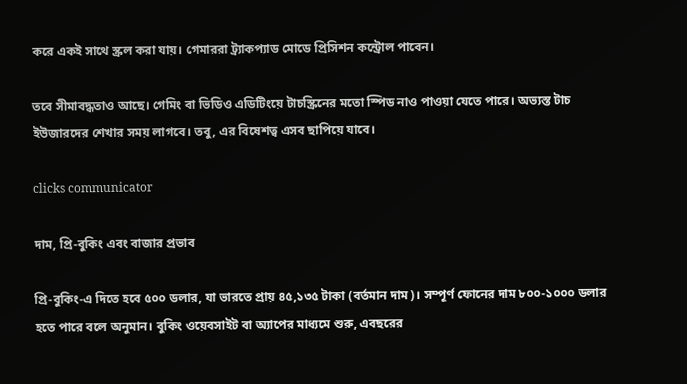করে একই সাথে স্ক্রল করা যায়। গেমাররা ট্র্যাকপ্যাড মোডে প্রিসিশন কন্ট্রোল পাবেন।

তবে সীমাবদ্ধতাও আছে। গেমিং বা ভিডিও এডিটিংয়ে টাচস্ক্রিনের মতো স্পিড নাও পাওয়া যেতে পারে। অভ্যস্ত টাচ ইউজারদের শেখার সময় লাগবে। তবু, এর বিষেশত্ব এসব ছাপিয়ে যাবে।

clicks communicator

দাম, প্রি-বুকিং এবং বাজার প্রভাব

প্রি-বুকিং-এ দিতে হবে ৫০০ ডলার, যা ভারতে প্রায় ৪৫,১৩৫ টাকা (বর্তমান দাম)। সম্পূর্ণ ফোনের দাম ৮০০-১০০০ ডলার হতে পারে বলে অনুমান। বুকিং ওয়েবসাইট বা অ্যাপের মাধ্যমে শুরু, এবছরের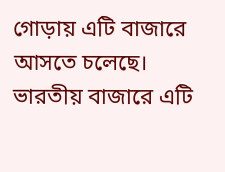গোড়ায় এটি বাজারে আসতে চলেছে। ভারতীয় বাজারে এটি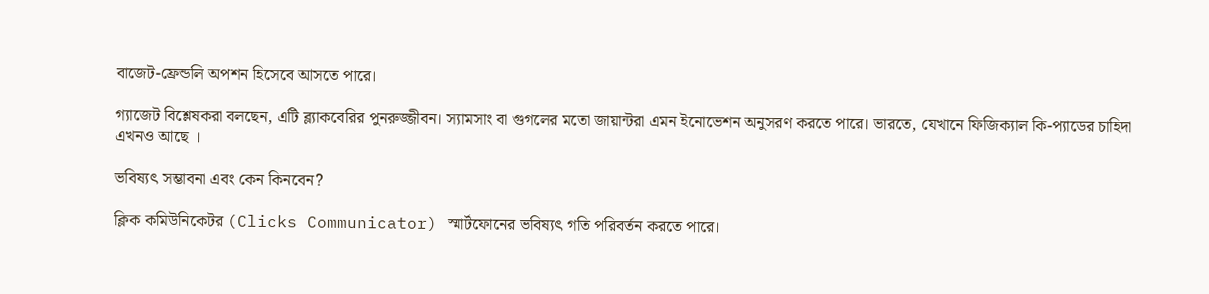বাজেট-ফ্রেন্ডলি অপশন হিসেবে আসতে পারে।

গ্যাজেট বিশ্লেষকরা বলছেন, এটি ব্ল্যাকবেরির পুনরুজ্জীবন। স্যামসাং বা গুগলের মতো জায়ান্টরা এমন ইনোভেশন অনুসরণ করতে পারে। ভারতে, যেখানে ফিজিক্যাল কি-প্যাডের চাহিদা এখনও আছে ।

ভবিষ্যৎ সম্ভাবনা এবং কেন কিনবেন?

ক্লিক কমিউনিকেটর (Clicks Communicator) স্মার্টফোনের ভবিষ্যৎ গতি পরিবর্তন করতে পারে।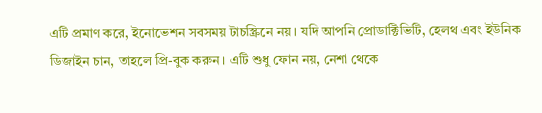এটি প্রমাণ করে, ইনোভেশন সবসময় টাচস্ক্রিনে নয়। যদি আপনি প্রোডাক্টিভিটি, হেলথ এবং ইউনিক ডিজাইন চান, তাহলে প্রি-বুক করুন। এটি শুধু ফোন নয়, নেশা থেকে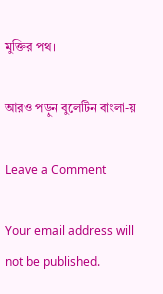মুক্তির পথ।

আরও পড়ুন বুলেটিন বাংলা-য়

Leave a Comment

Your email address will not be published.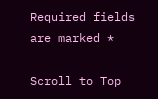Required fields are marked *

Scroll to Top